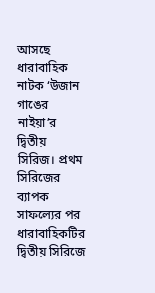আসছে ধারাবাহিক নাটক ‘উজান গাঙের নাইয়া’র দ্বিতীয় সিরিজ। প্রথম সিরিজের ব্যাপক সাফল্যের পর ধারাবাহিকটির দ্বিতীয় সিরিজে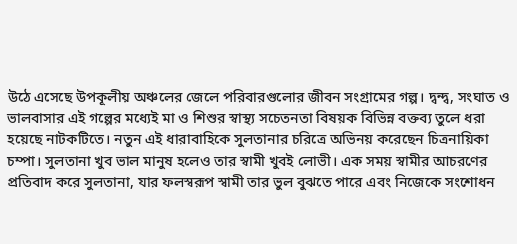উঠে এসেছে উপকূলীয় অঞ্চলের জেলে পরিবারগুলোর জীবন সংগ্রামের গল্প। দ্বন্দ্ব, সংঘাত ও ভালবাসার এই গল্পের মধ্যেই মা ও শিশুর স্বাস্থ্য সচেতনতা বিষয়ক বিভিন্ন বক্তব্য তুলে ধরা হয়েছে নাটকটিতে। নতুন এই ধারাবাহিকে সুলতানার চরিত্রে অভিনয় করেছেন চিত্রনায়িকা চম্পা। সুলতানা খুব ভাল মানুষ হলেও তার স্বামী খুবই লোভী। এক সময় স্বামীর আচরণের প্রতিবাদ করে সুলতানা, যার ফলস্বরূপ স্বামী তার ভুল বুঝতে পারে এবং নিজেকে সংশোধন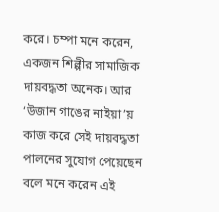করে। চম্পা মনে করেন, একজন শিল্পীর সামাজিক দায়বদ্ধতা অনেক। আর ‘উজান গাঙের নাইয়া’য় কাজ করে সেই দায়বদ্ধতা পালনের সুযোগ পেয়েছেন বলে মনে করেন এই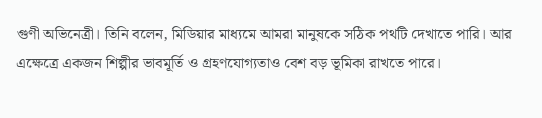গুণী অভিনেত্রী। তিনি বলেন, মিডিয়ার মাধ্যমে আমরা মানুষকে সঠিক পথটি দেখাতে পারি। আর এক্ষেত্রে একজন শিল্পীর ভাবমূর্তি ও গ্রহণযোগ্যতাও বেশ বড় ভূমিকা রাখতে পারে।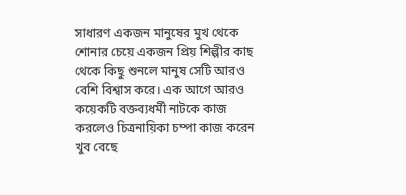সাধারণ একজন মানুষের মুখ থেকে শোনার চেয়ে একজন প্রিয় শিল্পীর কাছ থেকে কিছু শুনলে মানুষ সেটি আরও বেশি বিশ্বাস করে। এক আগে আরও কয়েকটি বক্তব্যধর্মী নাটকে কাজ করলেও চিত্রনায়িকা চম্পা কাজ করেন খুব বেছে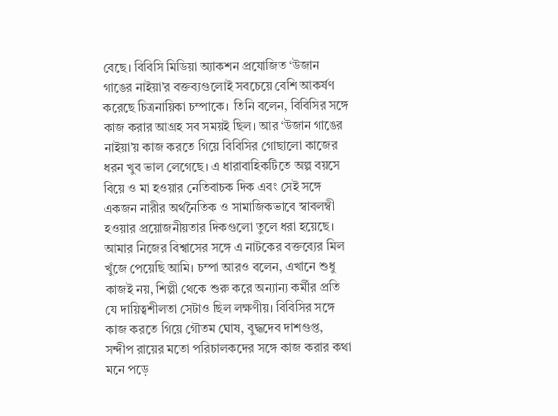বেছে। বিবিসি মিডিয়া অ্যাকশন প্রযোজিত ‘উজান গাঙের নাইয়া’র বক্তব্যগুলোই সবচেয়ে বেশি আকর্ষণ করেছে চিত্রনায়িকা চম্পাকে। তিনি বলেন, বিবিসির সঙ্গে কাজ করার আগ্রহ সব সময়ই ছিল। আর ‘উজান গাঙের নাইয়া’য় কাজ করতে গিয়ে বিবিসির গোছালো কাজের ধরন খুব ভাল লেগেছে। এ ধারাবাহিকটিতে অল্প বয়সে বিয়ে ও মা হওয়ার নেতিবাচক দিক এবং সেই সঙ্গে একজন নারীর অর্থনৈতিক ও সামাজিকভাবে স্বাবলম্বী হওয়ার প্রয়োজনীয়তার দিকগুলো তুলে ধরা হয়েছে। আমার নিজের বিশ্বাসের সঙ্গে এ নাটকের বক্তব্যের মিল খুঁজে পেয়েছি আমি। চম্পা আরও বলেন, এখানে শুধু কাজই নয়, শিল্পী থেকে শুরু করে অন্যান্য কর্মীর প্রতি যে দায়িত্বশীলতা সেটাও ছিল লক্ষণীয়। বিবিসির সঙ্গে কাজ করতে গিয়ে গৌতম ঘোষ, বুদ্ধদেব দাশগুপ্ত, সন্দীপ রায়ের মতো পরিচালকদের সঙ্গে কাজ করার কথা মনে পড়ে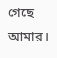গেছে আমার।